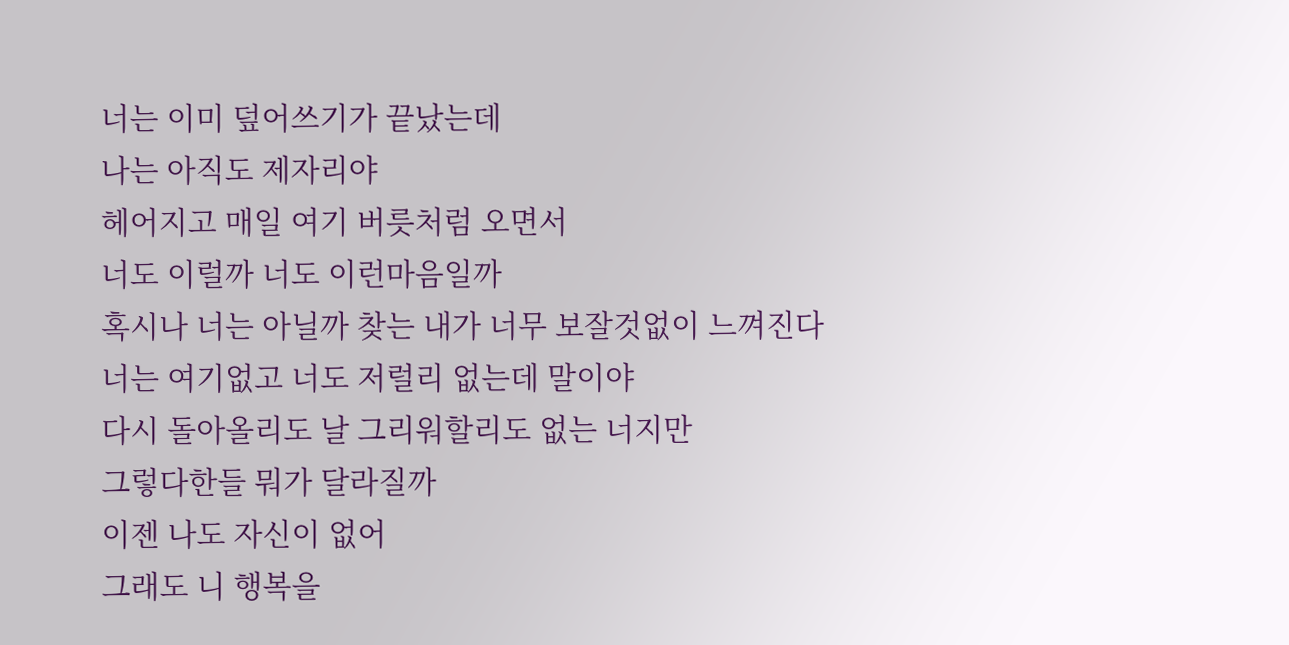너는 이미 덮어쓰기가 끝났는데
나는 아직도 제자리야
헤어지고 매일 여기 버릇처럼 오면서
너도 이럴까 너도 이런마음일까
혹시나 너는 아닐까 찾는 내가 너무 보잘것없이 느껴진다
너는 여기없고 너도 저럴리 없는데 말이야
다시 돌아올리도 날 그리워할리도 없는 너지만
그렇다한들 뭐가 달라질까
이젠 나도 자신이 없어
그래도 니 행복을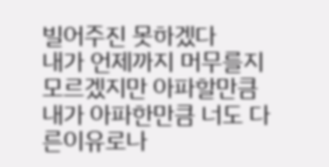빌어주진 못하겠다
내가 언제까지 머무를지 모르겠지만 아파할만큼
내가 아파한만큼 너도 다른이유로나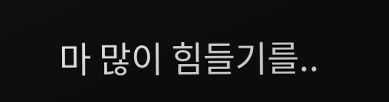마 많이 힘들기를..